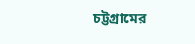চট্টগ্রামের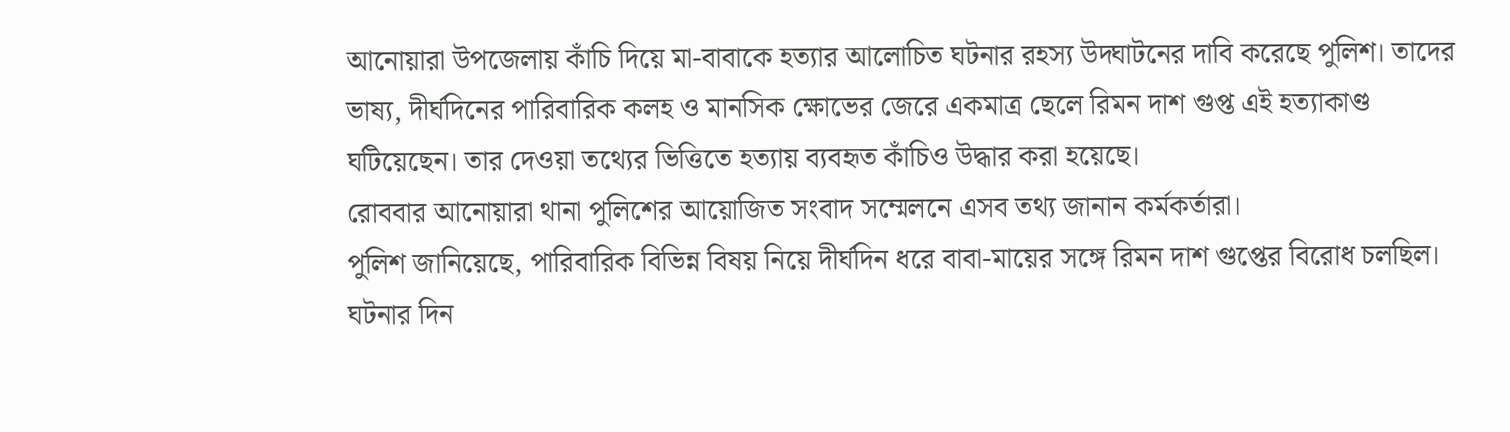আনোয়ারা উপজেলায় কাঁচি দিয়ে মা-বাবাকে হত্যার আলোচিত ঘটনার রহস্য উদ্ঘাটনের দাবি করেছে পুলিশ। তাদের ভাষ্য, দীর্ঘদিনের পারিবারিক কলহ ও মানসিক ক্ষোভের জেরে একমাত্র ছেলে রিমন দাশ গুপ্ত এই হত্যাকাণ্ড ঘটিয়েছেন। তার দেওয়া তথ্যের ভিত্তিতে হত্যায় ব্যবহৃত কাঁচিও উদ্ধার করা হয়েছে।
রোববার আনোয়ারা থানা পুলিশের আয়োজিত সংবাদ সম্মেলনে এসব তথ্য জানান কর্মকর্তারা।
পুলিশ জানিয়েছে, পারিবারিক বিভিন্ন বিষয় নিয়ে দীর্ঘদিন ধরে বাবা-মায়ের সঙ্গে রিমন দাশ গুপ্তের বিরোধ চলছিল। ঘটনার দিন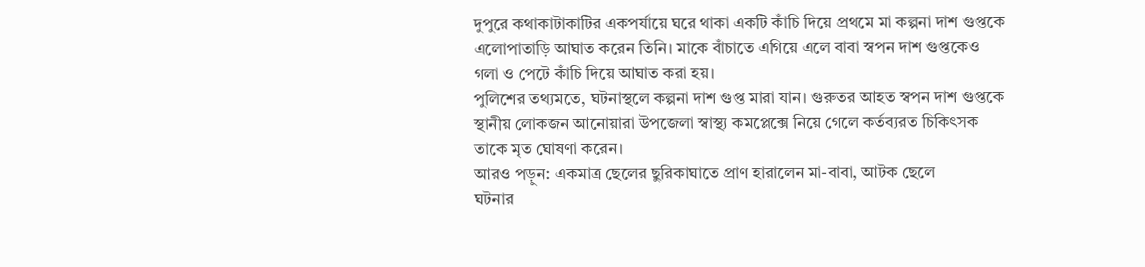দুপুরে কথাকাটাকাটির একপর্যায়ে ঘরে থাকা একটি কাঁচি দিয়ে প্রথমে মা কল্পনা দাশ গুপ্তকে এলোপাতাড়ি আঘাত করেন তিনি। মাকে বাঁচাতে এগিয়ে এলে বাবা স্বপন দাশ গুপ্তকেও গলা ও পেটে কাঁচি দিয়ে আঘাত করা হয়।
পুলিশের তথ্যমতে, ঘটনাস্থলে কল্পনা দাশ গুপ্ত মারা যান। গুরুতর আহত স্বপন দাশ গুপ্তকে স্থানীয় লোকজন আনোয়ারা উপজেলা স্বাস্থ্য কমপ্লেক্সে নিয়ে গেলে কর্তব্যরত চিকিৎসক তাকে মৃত ঘোষণা করেন।
আরও পড়ুন: একমাত্র ছেলের ছুরিকাঘাতে প্রাণ হারালেন মা-বাবা, আটক ছেলে
ঘটনার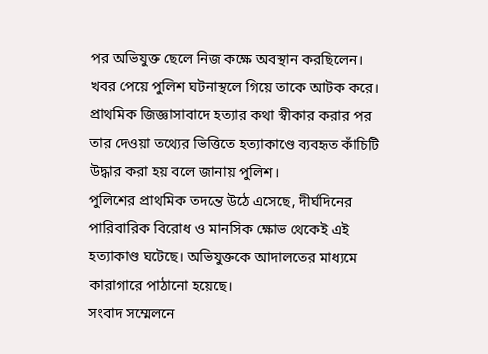পর অভিযুক্ত ছেলে নিজ কক্ষে অবস্থান করছিলেন। খবর পেয়ে পুলিশ ঘটনাস্থলে গিয়ে তাকে আটক করে। প্রাথমিক জিজ্ঞাসাবাদে হত্যার কথা স্বীকার করার পর তার দেওয়া তথ্যের ভিত্তিতে হত্যাকাণ্ডে ব্যবহৃত কাঁচিটি উদ্ধার করা হয় বলে জানায় পুলিশ।
পুলিশের প্রাথমিক তদন্তে উঠে এসেছে, দীর্ঘদিনের পারিবারিক বিরোধ ও মানসিক ক্ষোভ থেকেই এই হত্যাকাণ্ড ঘটেছে। অভিযুক্তকে আদালতের মাধ্যমে কারাগারে পাঠানো হয়েছে।
সংবাদ সম্মেলনে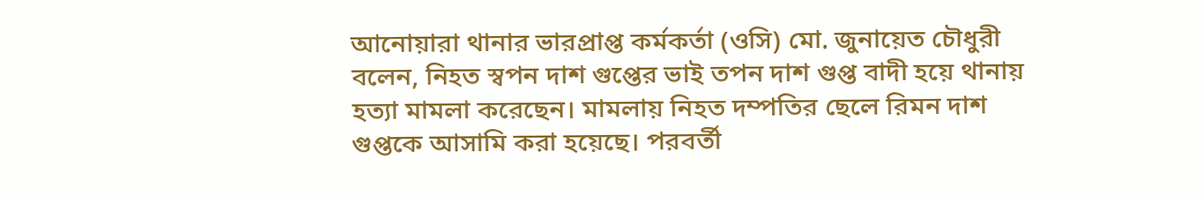আনোয়ারা থানার ভারপ্রাপ্ত কর্মকর্তা (ওসি) মো. জুনায়েত চৌধুরী বলেন, নিহত স্বপন দাশ গুপ্তের ভাই তপন দাশ গুপ্ত বাদী হয়ে থানায় হত্যা মামলা করেছেন। মামলায় নিহত দম্পতির ছেলে রিমন দাশ গুপ্তকে আসামি করা হয়েছে। পরবর্তী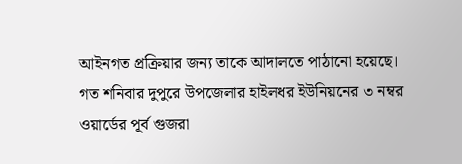আইনগত প্রক্রিয়ার জন্য তাকে আদালতে পাঠানো হয়েছে।
গত শনিবার দুপুরে উপজেলার হাইলধর ইউনিয়নের ৩ নম্বর ওয়ার্ডের পূর্ব গুজরা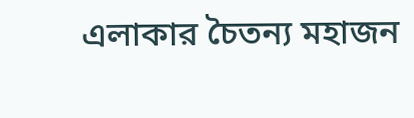এলাকার চৈতন্য মহাজন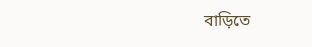বাড়িতে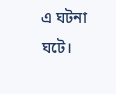এ ঘটনা ঘটে।